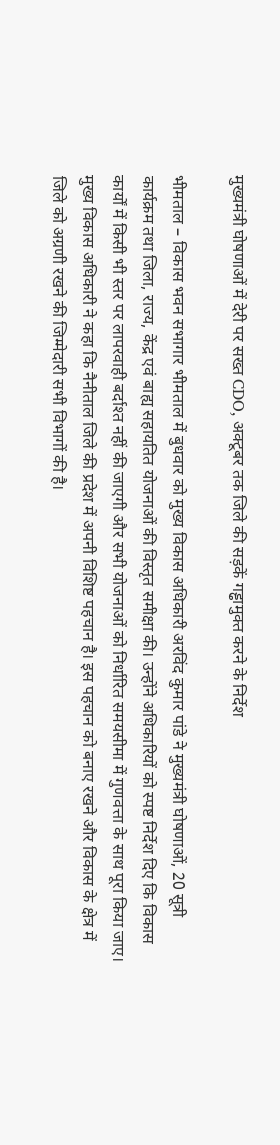मुख्यमंत्री घोषणाओं में देरी पर सख्त CDO, अक्टूबर तक जिले की सड़कें गड्ढामुक्त करने के निर्देश

भीमताल – विकास भवन सभागार भीमताल में बुधवार को मुख्य विकास अधिकारी अरविंद कुमार पांडे ने मुख्यमंत्री घोषणाओं, 20 सूत्री कार्यक्रम तथा जिला, राज्य, केंद्र एवं बाह्य सहायतित योजनाओं की विस्तृत समीक्षा की। उन्होंने अधिकारियों को स्पष्ट निर्देश दिए कि विकास कार्यों में किसी भी स्तर पर लापरवाही बर्दाश्त नहीं की जाएगी और सभी योजनाओं को निर्धारित समयसीमा में गुणवत्ता के साथ पूरा किया जाए।
मुख्य विकास अधिकारी ने कहा कि नैनीताल जिले की प्रदेश में अपनी विशिष्ट पहचान है। इस पहचान को बनाए रखने और विकास के क्षेत्र में जिले को अग्रणी रखने की जिम्मेदारी सभी विभागों की है।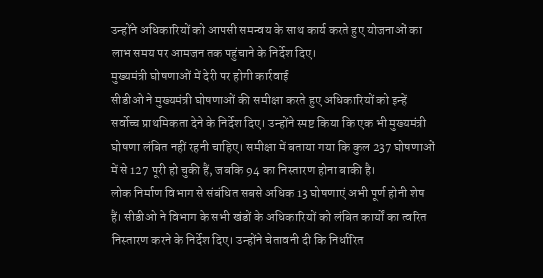उन्होंने अधिकारियों को आपसी समन्वय के साथ कार्य करते हुए योजनाओं का लाभ समय पर आमजन तक पहुंचाने के निर्देश दिए।
मुख्यमंत्री घोषणाओं में देरी पर होगी कार्रवाई
सीडीओ ने मुख्यमंत्री घोषणाओं की समीक्षा करते हुए अधिकारियों को इन्हें सर्वोच्च प्राथमिकता देने के निर्देश दिए। उन्होंने स्पष्ट किया कि एक भी मुख्यमंत्री घोषणा लंबित नहीं रहनी चाहिए। समीक्षा में बताया गया कि कुल 237 घोषणाओं में से 127 पूरी हो चुकी हैं, जबकि 94 का निस्तारण होना बाकी है।
लोक निर्माण विभाग से संबंधित सबसे अधिक 13 घोषणाएं अभी पूर्ण होनी शेष हैं। सीडीओ ने विभाग के सभी खंडों के अधिकारियों को लंबित कार्यों का त्वरित निस्तारण करने के निर्देश दिए। उन्होंने चेतावनी दी कि निर्धारित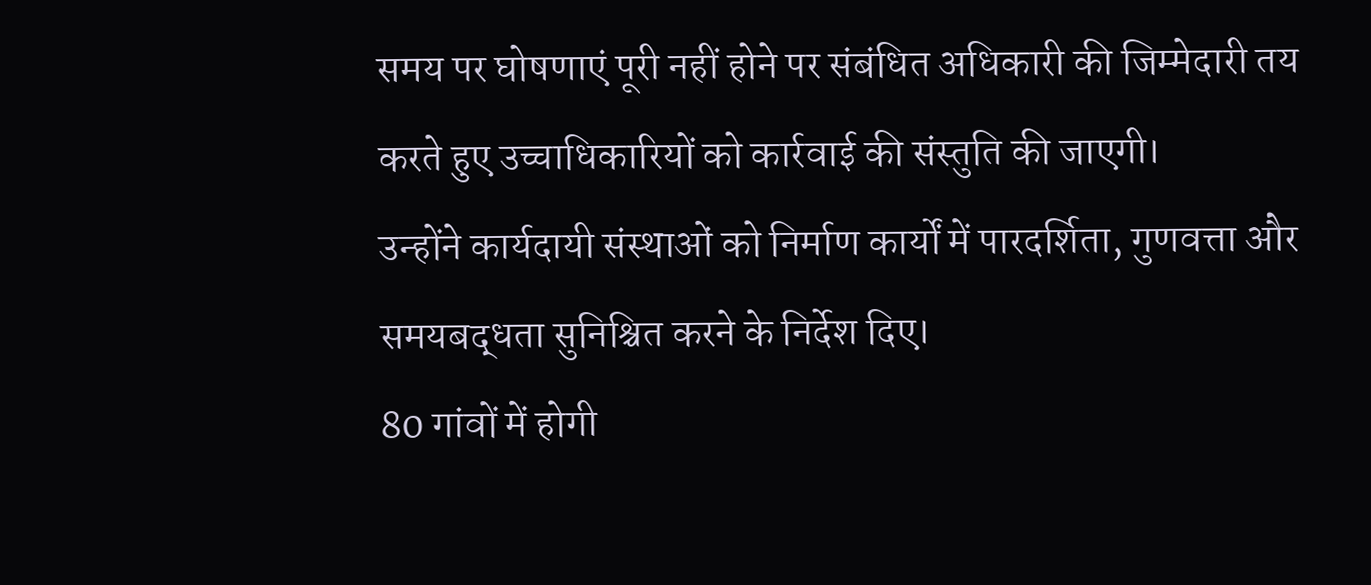समय पर घोषणाएं पूरी नहीं होने पर संबंधित अधिकारी की जिम्मेदारी तय करते हुए उच्चाधिकारियों को कार्रवाई की संस्तुति की जाएगी।
उन्होंने कार्यदायी संस्थाओं को निर्माण कार्यों में पारदर्शिता, गुणवत्ता और समयबद्धता सुनिश्चित करने के निर्देश दिए।
80 गांवों में होगी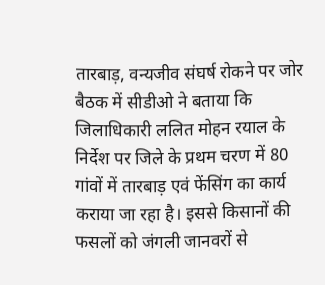तारबाड़, वन्यजीव संघर्ष रोकने पर जोर
बैठक में सीडीओ ने बताया कि जिलाधिकारी ललित मोहन रयाल के निर्देश पर जिले के प्रथम चरण में 80 गांवों में तारबाड़ एवं फेंसिंग का कार्य कराया जा रहा है। इससे किसानों की फसलों को जंगली जानवरों से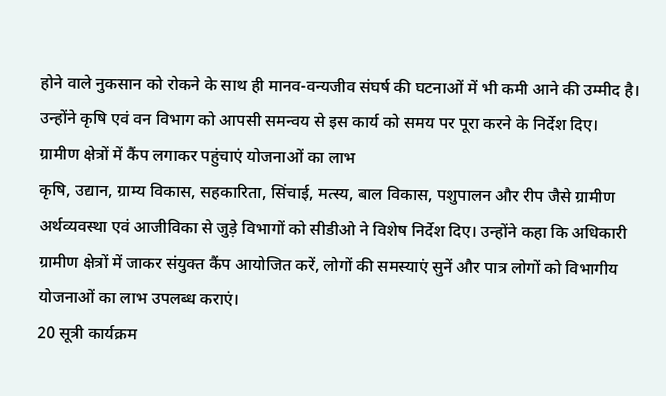होने वाले नुकसान को रोकने के साथ ही मानव-वन्यजीव संघर्ष की घटनाओं में भी कमी आने की उम्मीद है।
उन्होंने कृषि एवं वन विभाग को आपसी समन्वय से इस कार्य को समय पर पूरा करने के निर्देश दिए।
ग्रामीण क्षेत्रों में कैंप लगाकर पहुंचाएं योजनाओं का लाभ
कृषि, उद्यान, ग्राम्य विकास, सहकारिता, सिंचाई, मत्स्य, बाल विकास, पशुपालन और रीप जैसे ग्रामीण अर्थव्यवस्था एवं आजीविका से जुड़े विभागों को सीडीओ ने विशेष निर्देश दिए। उन्होंने कहा कि अधिकारी ग्रामीण क्षेत्रों में जाकर संयुक्त कैंप आयोजित करें, लोगों की समस्याएं सुनें और पात्र लोगों को विभागीय योजनाओं का लाभ उपलब्ध कराएं।
20 सूत्री कार्यक्रम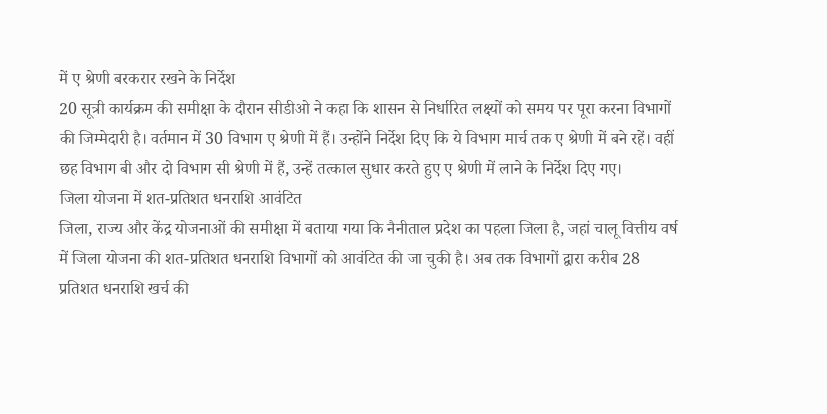में ए श्रेणी बरकरार रखने के निर्देश
20 सूत्री कार्यक्रम की समीक्षा के दौरान सीडीओ ने कहा कि शासन से निर्धारित लक्ष्यों को समय पर पूरा करना विभागों की जिम्मेदारी है। वर्तमान में 30 विभाग ए श्रेणी में हैं। उन्होंने निर्देश दिए कि ये विभाग मार्च तक ए श्रेणी में बने रहें। वहीं छह विभाग बी और दो विभाग सी श्रेणी में हैं, उन्हें तत्काल सुधार करते हुए ए श्रेणी में लाने के निर्देश दिए गए।
जिला योजना में शत-प्रतिशत धनराशि आवंटित
जिला, राज्य और केंद्र योजनाओं की समीक्षा में बताया गया कि नैनीताल प्रदेश का पहला जिला है, जहां चालू वित्तीय वर्ष में जिला योजना की शत-प्रतिशत धनराशि विभागों को आवंटित की जा चुकी है। अब तक विभागों द्वारा करीब 28 प्रतिशत धनराशि खर्च की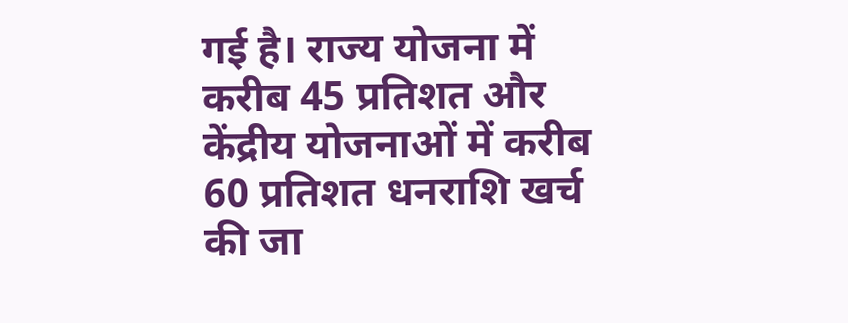गई है। राज्य योजना में करीब 45 प्रतिशत और केंद्रीय योजनाओं में करीब 60 प्रतिशत धनराशि खर्च की जा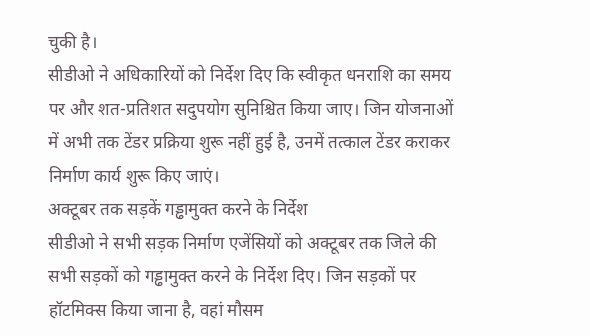चुकी है।
सीडीओ ने अधिकारियों को निर्देश दिए कि स्वीकृत धनराशि का समय पर और शत-प्रतिशत सदुपयोग सुनिश्चित किया जाए। जिन योजनाओं में अभी तक टेंडर प्रक्रिया शुरू नहीं हुई है, उनमें तत्काल टेंडर कराकर निर्माण कार्य शुरू किए जाएं।
अक्टूबर तक सड़कें गड्ढामुक्त करने के निर्देश
सीडीओ ने सभी सड़क निर्माण एजेंसियों को अक्टूबर तक जिले की सभी सड़कों को गड्ढामुक्त करने के निर्देश दिए। जिन सड़कों पर हॉटमिक्स किया जाना है, वहां मौसम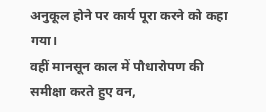अनुकूल होने पर कार्य पूरा करने को कहा गया।
वहीं मानसून काल में पौधारोपण की समीक्षा करते हुए वन,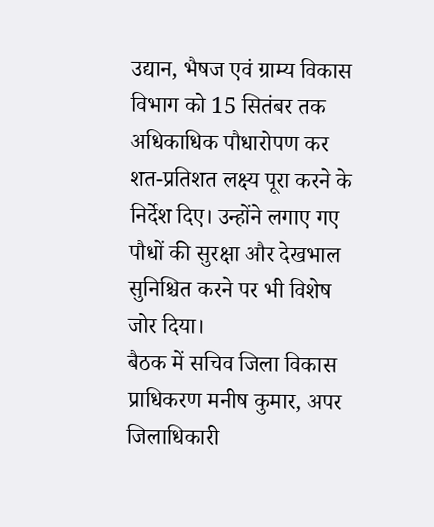उद्यान, भैषज एवं ग्राम्य विकास विभाग को 15 सितंबर तक अधिकाधिक पौधारोपण कर शत-प्रतिशत लक्ष्य पूरा करने के निर्देश दिए। उन्होंने लगाए गए पौधों की सुरक्षा और देखभाल सुनिश्चित करने पर भी विशेष जोर दिया।
बैठक में सचिव जिला विकास प्राधिकरण मनीष कुमार, अपर जिलाधिकारी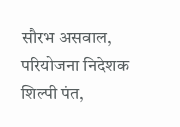सौरभ असवाल, परियोजना निदेशक शिल्पी पंत,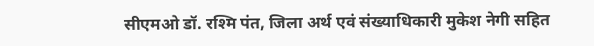सीएमओ डॉ. रश्मि पंत, जिला अर्थ एवं संख्याधिकारी मुकेश नेगी सहित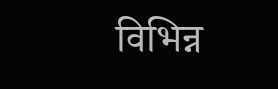विभिन्न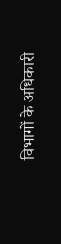विभागों के अधिकारी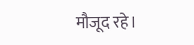मौजूद रहे।